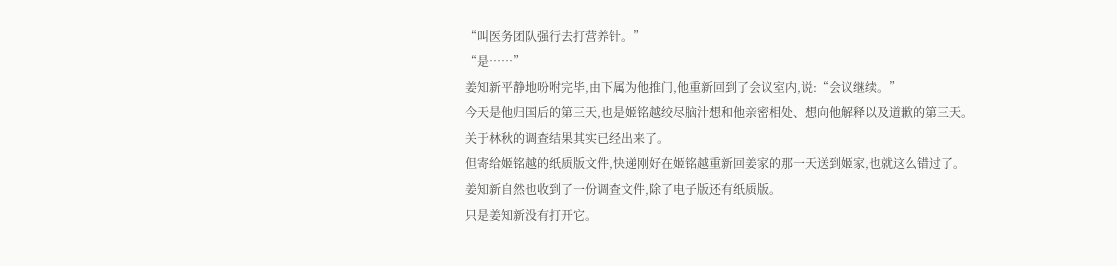“叫医务团队强行去打营养针。”
“是……”
姜知新平静地吩咐完毕,由下属为他推门,他重新回到了会议室内,说:“会议继续。”
今天是他归国后的第三天,也是姬铭越绞尽脑汁想和他亲密相处、想向他解释以及道歉的第三天。
关于林秋的调查结果其实已经出来了。
但寄给姬铭越的纸质版文件,快递刚好在姬铭越重新回姜家的那一天送到姬家,也就这么错过了。
姜知新自然也收到了一份调查文件,除了电子版还有纸质版。
只是姜知新没有打开它。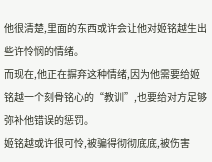他很清楚,里面的东西或许会让他对姬铭越生出些许怜悯的情绪。
而现在,他正在摒弃这种情绪,因为他需要给姬铭越一个刻骨铭心的“教训”,也要给对方足够弥补他错误的惩罚。
姬铭越或许很可怜,被骗得彻彻底底,被伤害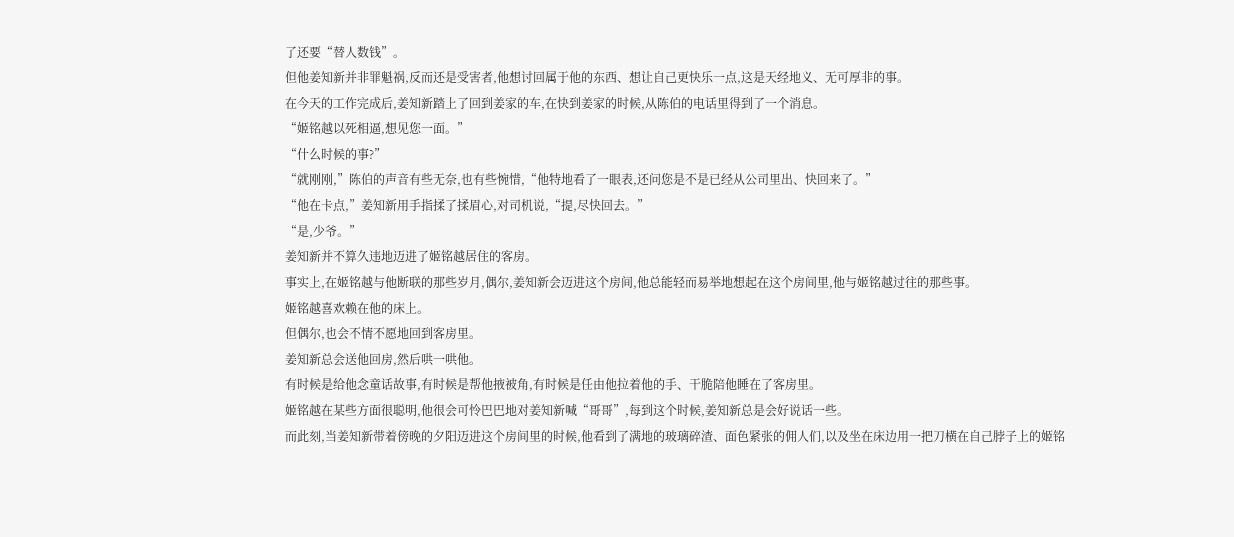了还要“替人数钱”。
但他姜知新并非罪魁祸,反而还是受害者,他想讨回属于他的东西、想让自己更快乐一点,这是天经地义、无可厚非的事。
在今天的工作完成后,姜知新踏上了回到姜家的车,在快到姜家的时候,从陈伯的电话里得到了一个消息。
“姬铭越以死相逼,想见您一面。”
“什么时候的事?”
“就刚刚,”陈伯的声音有些无奈,也有些惋惜,“他特地看了一眼表,还问您是不是已经从公司里出、快回来了。”
“他在卡点,”姜知新用手指揉了揉眉心,对司机说,“提,尽快回去。”
“是,少爷。”
姜知新并不算久违地迈进了姬铭越居住的客房。
事实上,在姬铭越与他断联的那些岁月,偶尔,姜知新会迈进这个房间,他总能轻而易举地想起在这个房间里,他与姬铭越过往的那些事。
姬铭越喜欢赖在他的床上。
但偶尔,也会不情不愿地回到客房里。
姜知新总会送他回房,然后哄一哄他。
有时候是给他念童话故事,有时候是帮他掖被角,有时候是任由他拉着他的手、干脆陪他睡在了客房里。
姬铭越在某些方面很聪明,他很会可怜巴巴地对姜知新喊“哥哥”,每到这个时候,姜知新总是会好说话一些。
而此刻,当姜知新带着傍晚的夕阳迈进这个房间里的时候,他看到了满地的玻璃碎渣、面色紧张的佣人们,以及坐在床边用一把刀横在自己脖子上的姬铭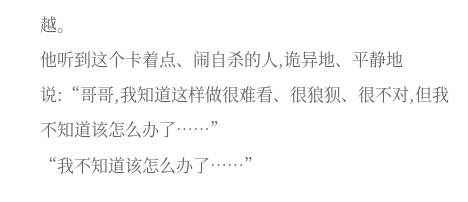越。
他听到这个卡着点、闹自杀的人,诡异地、平静地说:“哥哥,我知道这样做很难看、很狼狈、很不对,但我不知道该怎么办了……”
“我不知道该怎么办了……”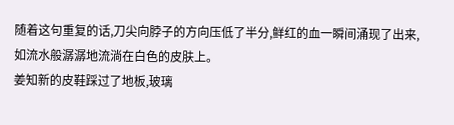随着这句重复的话,刀尖向脖子的方向压低了半分,鲜红的血一瞬间涌现了出来,如流水般潺潺地流淌在白色的皮肤上。
姜知新的皮鞋踩过了地板,玻璃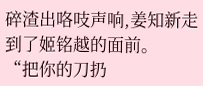碎渣出咯吱声响,姜知新走到了姬铭越的面前。
“把你的刀扔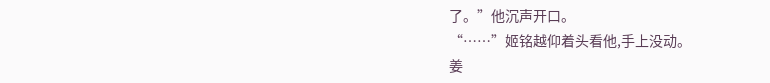了。”他沉声开口。
“……”姬铭越仰着头看他,手上没动。
姜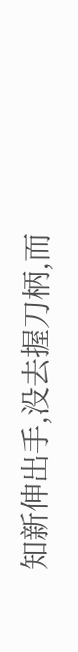知新伸出手,没去握刀柄,而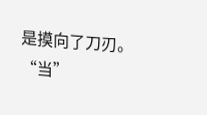是摸向了刀刃。
“当”